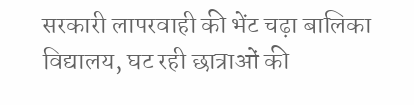सरकारी लापरवाही की भेंट चढ़ा बालिका विद्यालय, घट रही छात्राओं की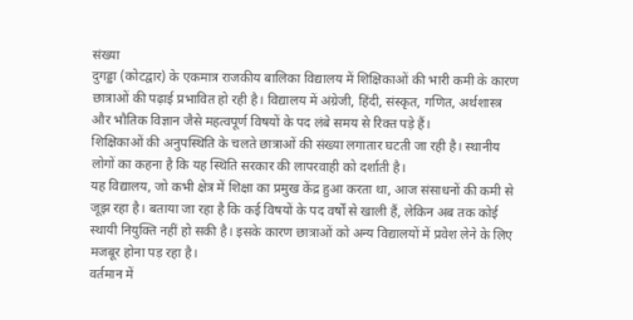संख्या
दुगड्डा (कोटद्वार) के एकमात्र राजकीय बालिका विद्यालय में शिक्षिकाओं की भारी कमी के कारण छात्राओं की पढ़ाई प्रभावित हो रही है। विद्यालय में अंग्रेजी, हिंदी, संस्कृत, गणित, अर्थशास्त्र और भौतिक विज्ञान जैसे महत्वपूर्ण विषयों के पद लंबे समय से रिक्त पड़े हैं।
शिक्षिकाओं की अनुपस्थिति के चलते छात्राओं की संख्या लगातार घटती जा रही है। स्थानीय लोगों का कहना है कि यह स्थिति सरकार की लापरवाही को दर्शाती है।
यह विद्यालय, जो कभी क्षेत्र में शिक्षा का प्रमुख केंद्र हुआ करता था, आज संसाधनों की कमी से जूझ रहा है। बताया जा रहा है कि कई विषयों के पद वर्षों से खाली हैं, लेकिन अब तक कोई स्थायी नियुक्ति नहीं हो सकी है। इसके कारण छात्राओं को अन्य विद्यालयों में प्रवेश लेने के लिए मजबूर होना पड़ रहा है।
वर्तमान में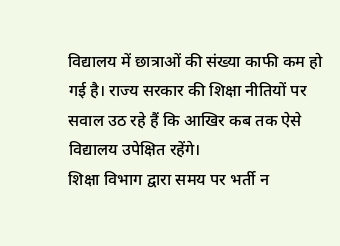विद्यालय में छात्राओं की संख्या काफी कम हो गई है। राज्य सरकार की शिक्षा नीतियों पर सवाल उठ रहे हैं कि आखिर कब तक ऐसे विद्यालय उपेक्षित रहेंगे।
शिक्षा विभाग द्वारा समय पर भर्ती न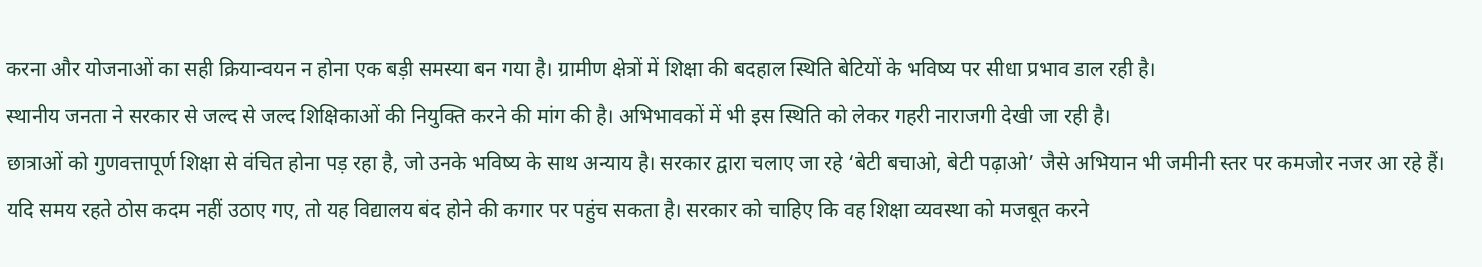करना और योजनाओं का सही क्रियान्वयन न होना एक बड़ी समस्या बन गया है। ग्रामीण क्षेत्रों में शिक्षा की बदहाल स्थिति बेटियों के भविष्य पर सीधा प्रभाव डाल रही है।
स्थानीय जनता ने सरकार से जल्द से जल्द शिक्षिकाओं की नियुक्ति करने की मांग की है। अभिभावकों में भी इस स्थिति को लेकर गहरी नाराजगी देखी जा रही है।
छात्राओं को गुणवत्तापूर्ण शिक्षा से वंचित होना पड़ रहा है, जो उनके भविष्य के साथ अन्याय है। सरकार द्वारा चलाए जा रहे ‘बेटी बचाओ, बेटी पढ़ाओ’ जैसे अभियान भी जमीनी स्तर पर कमजोर नजर आ रहे हैं।
यदि समय रहते ठोस कदम नहीं उठाए गए, तो यह विद्यालय बंद होने की कगार पर पहुंच सकता है। सरकार को चाहिए कि वह शिक्षा व्यवस्था को मजबूत करने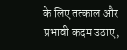के लिए तत्काल और प्रभावी कदम उठाए,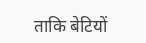ताकि बेटियों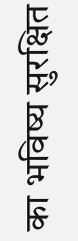का भविष्य सुरक्षित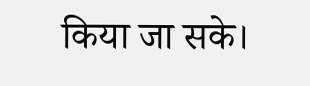किया जा सके।